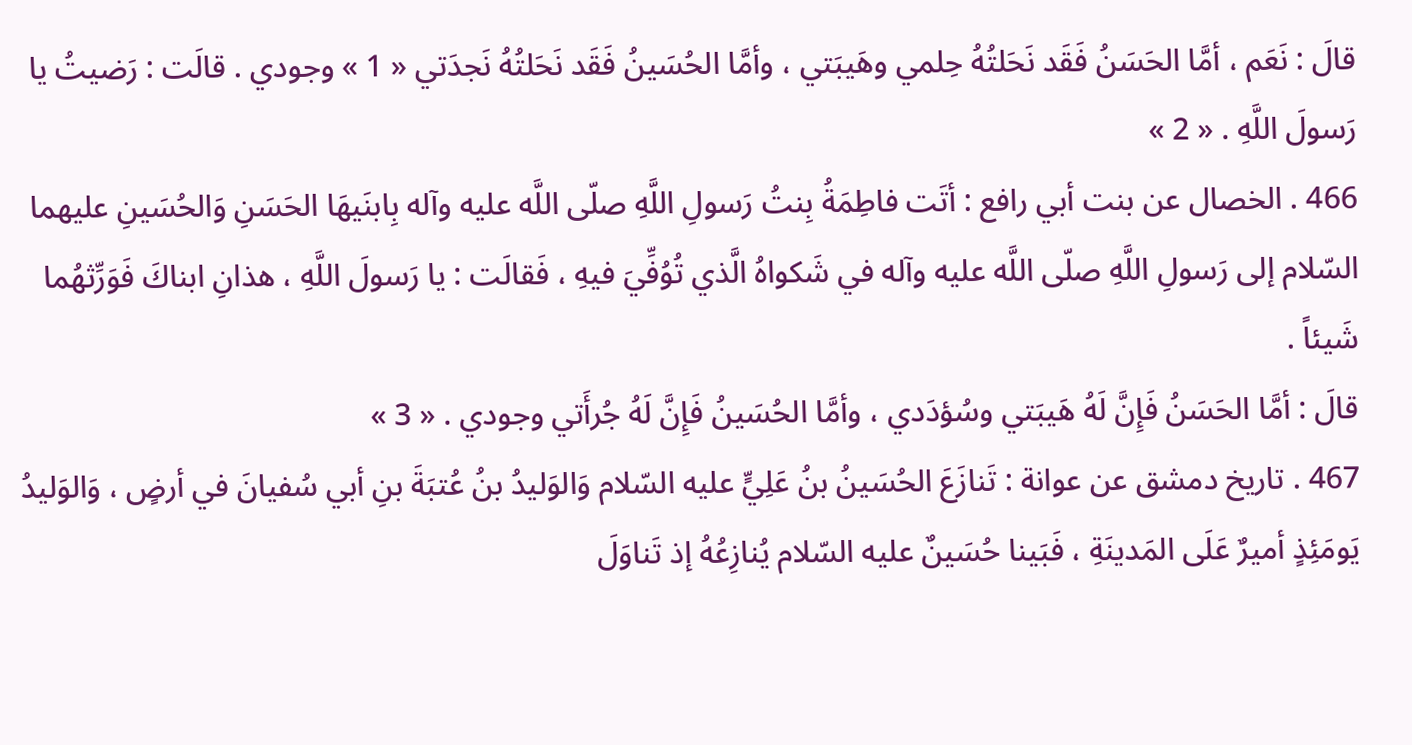قالَ : نَعَم ، أمَّا الحَسَنُ فَقَد نَحَلتُهُ حِلمي وهَيبَتي ، وأمَّا الحُسَينُ فَقَد نَحَلتُهُ نَجدَتي « 1 » وجودي . قالَت : رَضيتُ يا رَسولَ اللَّهِ . « 2 »
466 . الخصال عن بنت أبي رافع : أتَت فاطِمَةُ بِنتُ رَسولِ اللَّهِ صلّى اللَّه عليه وآله بِابنَيهَا الحَسَنِ وَالحُسَينِ عليهما السّلام إلى رَسولِ اللَّهِ صلّى اللَّه عليه وآله في شَكواهُ الَّذي تُوُفِّيَ فيهِ ، فَقالَت : يا رَسولَ اللَّهِ ، هذانِ ابناكَ فَوَرِّثهُما شَيئاً .
قالَ : أمَّا الحَسَنُ فَإِنَّ لَهُ هَيبَتي وسُؤدَدي ، وأمَّا الحُسَينُ فَإِنَّ لَهُ جُرأَتي وجودي . « 3 »
467 . تاريخ دمشق عن عوانة : تَنازَعَ الحُسَينُ بنُ عَلِيٍّ عليه السّلام وَالوَليدُ بنُ عُتبَةَ بنِ أبي سُفيانَ في أرضٍ ، وَالوَليدُ يَومَئِذٍ أميرٌ عَلَى المَدينَةِ ، فَبَينا حُسَينٌ عليه السّلام يُنازِعُهُ إذ تَناوَلَ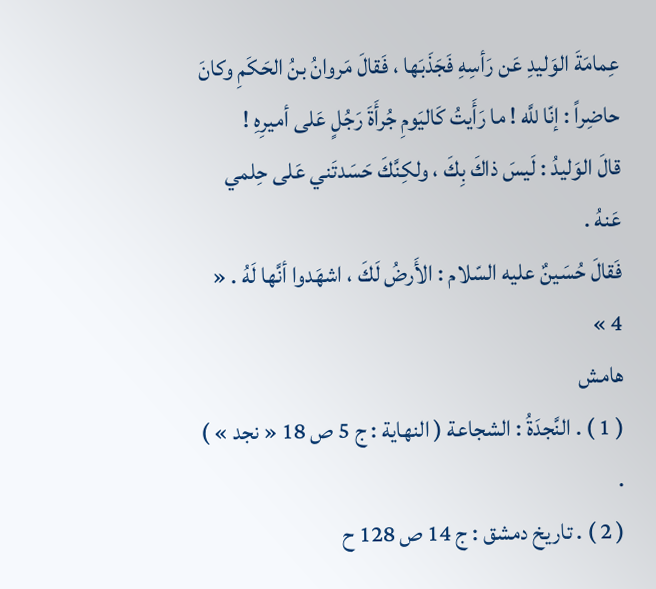عِمامَةَ الوَليدِ عَن رَأسِهِ فَجَذَبَها ، فَقالَ مَروانُ بنُ الحَكَمِ وكانَ حاضِراً : إنّا للَّه ! ما رَأَيتُ كَاليَومِ جُرأَةَ رَجُلٍ عَلى أميرِهِ !
قالَ الوَليدُ : لَيسَ ذاكَ بِكَ ، ولكِنَّكَ حَسَدتَني عَلى حِلمي عَنهُ .
فَقالَ حُسَينٌ عليه السّلام : الأَرضُ لَكَ ، اشهَدوا أنَّها لَهُ . « 4 »
هامش
( 1 ) . النَّجدَةُ : الشجاعة ( النهاية : ج 5 ص 18 « نجد » ) .
( 2 ) . تاريخ دمشق : ج 14 ص 128 ح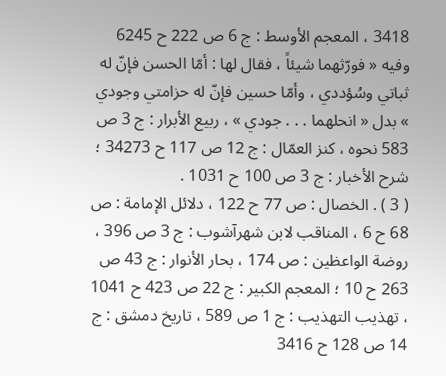3418 ، المعجم الأوسط : ج 6 ص 222 ح 6245 وفيه « فورّثهما شيئاً ، فقال لها : أمّا الحسن فإنّ له ثباتي وسُؤددي ، وأمّا حسين فإنّ له حزامتي وجودي » بدل « انحلهما . . . جودي » ، ربيع الأبرار : ج 3 ص 583 نحوه ، كنز العمّال : ج 12 ص 117 ح 34273 ؛ شرح الأخبار : ج 3 ص 100 ح 1031 .
( 3 ) . الخصال : ص 77 ح 122 ، دلائل الإمامة : ص 68 ح 6 ، المناقب لابن شهرآشوب : ج 3 ص 396 ، روضة الواعظين : ص 174 ، بحار الأنوار : ج 43 ص 263 ح 10 ؛ المعجم الكبير : ج 22 ص 423 ح 1041 ، تهذيب التهذيب : ج 1 ص 589 ، تاريخ دمشق : ج 14 ص 128 ح 3416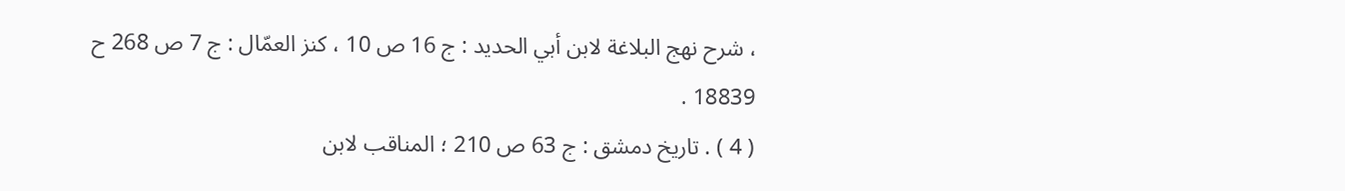، شرح نهج البلاغة لابن أبي الحديد : ج 16 ص 10 ، كنز العمّال : ج 7 ص 268 ح 18839 .
( 4 ) . تاريخ دمشق : ج 63 ص 210 ؛ المناقب لابن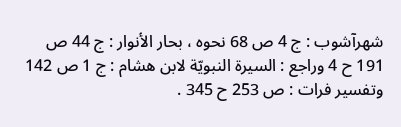شهرآشوب : ج 4 ص 68 نحوه ، بحار الأنوار : ج 44 ص 191 ح 4 وراجع : السيرة النبويّة لابن هشام : ج 1 ص 142 وتفسير فرات : ص 253 ح 345 .